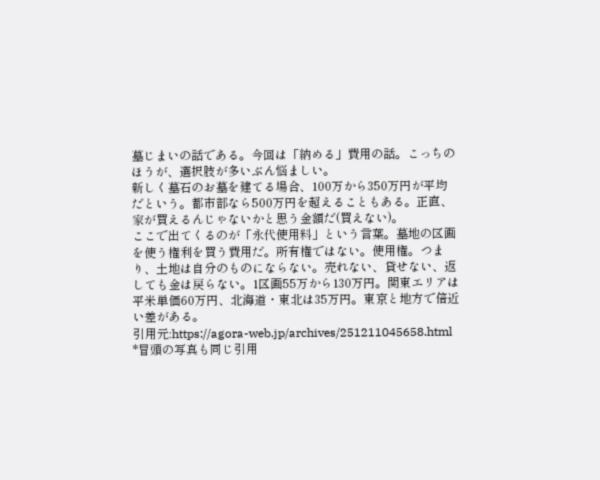墓じまいの話である。今回は「納める」費用の話。こっちのほうが、選択肢が多いぶん悩ましい。
新しく墓石のお墓を建てる場合、100万から350万円が平均だという。都市部なら500万円を超えることもある。正直、家が買えるんじゃないかと思う金額だ(買えない)。
ここで出てくるのが「永代使用料」という言葉。墓地の区画を使う権利を買う費用だ。所有権ではない。使用権。つまり、土地は自分のものにならない。売れない、貸せない、返しても金は戻らない。1区画55万から130万円。関東エリアは平米単価60万円、北海道・東北は35万円。東京と地方で倍近い差がある。
引用元:https://agora-web.jp/archives/251211045658.html
*冒頭の写真も同じ引用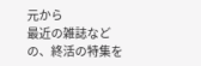元から
最近の雑誌などの、終活の特集を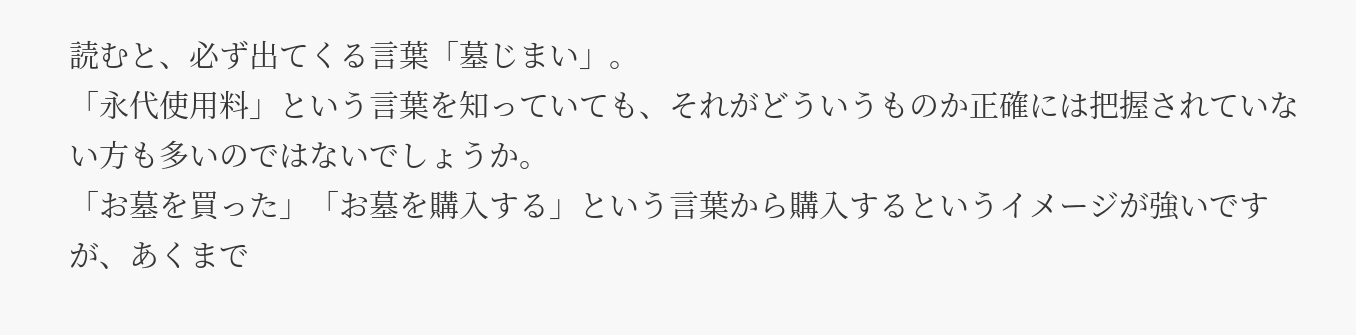読むと、必ず出てくる言葉「墓じまい」。
「永代使用料」という言葉を知っていても、それがどういうものか正確には把握されていない方も多いのではないでしょうか。
「お墓を買った」「お墓を購入する」という言葉から購入するというイメージが強いですが、あくまで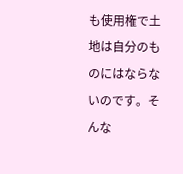も使用権で土地は自分のものにはならないのです。そんな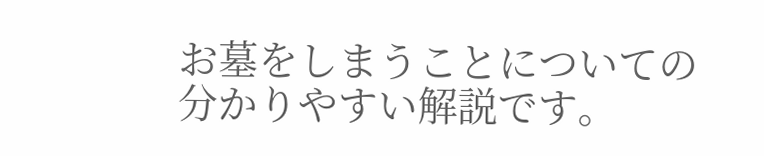お墓をしまうことについての分かりやすい解説です。